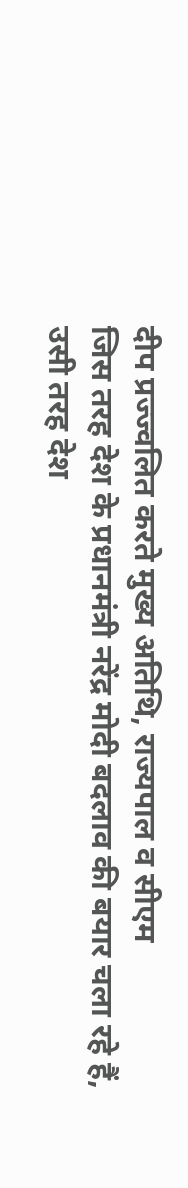दीप प्रज्ज्वलित करते मुख्य अतिथि, राज्यपाल व सीएम
जिस तरह देश के प्रधानमंत्री नरेंद्र मोदी बदलाव की बयार चला रहे हैं, उसी तरह देश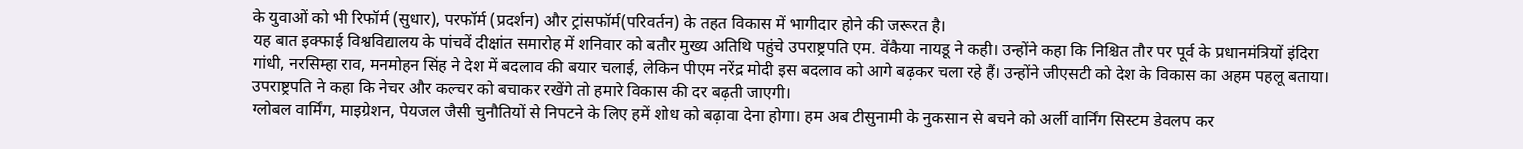के युवाओं को भी रिफॉर्म (सुधार), परफॉर्म (प्रदर्शन) और ट्रांसफॉर्म(परिवर्तन) के तहत विकास में भागीदार होने की जरूरत है।
यह बात इक्फाई विश्वविद्यालय के पांचवें दीक्षांत समारोह में शनिवार को बतौर मुख्य अतिथि पहुंचे उपराष्ट्रपति एम. वेंकैया नायडू ने कही। उन्होंने कहा कि निश्चित तौर पर पूर्व के प्रधानमंत्रियों इंदिरा गांधी, नरसिम्हा राव, मनमोहन सिंह ने देश में बदलाव की बयार चलाई, लेकिन पीएम नरेंद्र मोदी इस बदलाव को आगे बढ़कर चला रहे हैं। उन्होंने जीएसटी को देश के विकास का अहम पहलू बताया। उपराष्ट्रपति ने कहा कि नेचर और कल्चर को बचाकर रखेंगे तो हमारे विकास की दर बढ़ती जाएगी।
ग्लोबल वार्मिंग, माइग्रेशन, पेयजल जैसी चुनौतियों से निपटने के लिए हमें शोध को बढ़ावा देना होगा। हम अब टीसुनामी के नुकसान से बचने को अर्ली वार्निंग सिस्टम डेवलप कर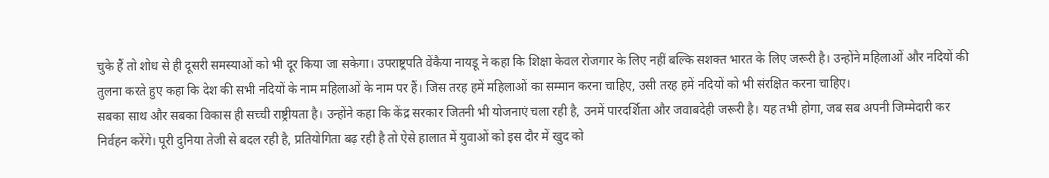चुके हैं तो शोध से ही दूसरी समस्याओं को भी दूर किया जा सकेगा। उपराष्ट्रपति वेंकैया नायडू ने कहा कि शिक्षा केवल रोजगार के लिए नहीं बल्कि सशक्त भारत के लिए जरूरी है। उन्होंने महिलाओं और नदियों की तुलना करते हुए कहा कि देश की सभी नदियों के नाम महिलाओं के नाम पर हैं। जिस तरह हमें महिलाओं का सम्मान करना चाहिए, उसी तरह हमें नदियों को भी संरक्षित करना चाहिए।
सबका साथ और सबका विकास ही सच्ची राष्ट्रीयता है। उन्होंने कहा कि केंद्र सरकार जितनी भी योजनाएं चला रही है, उनमें पारदर्शिता और जवाबदेही जरूरी है। यह तभी होगा, जब सब अपनी जिम्मेदारी कर निर्वहन करेंगे। पूरी दुनिया तेजी से बदल रही है, प्रतियोगिता बढ़ रही है तो ऐसे हालात में युवाओं को इस दौर में खुद को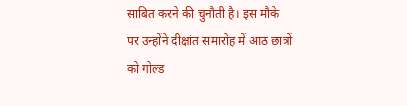साबित करने की चुनौती है। इस मौके पर उन्होंने दीक्षांत समारोह में आठ छात्रों को गोल्ड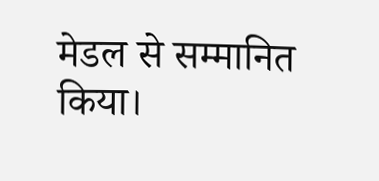मेडल से सम्मानित किया।